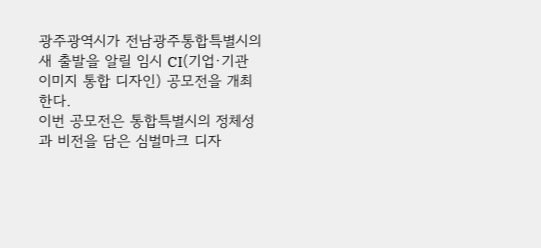광주광역시가 전남광주통합특별시의 새 출발을 알릴 임시 CI(기업·기관 이미지 통합 디자인) 공모전을 개최한다.
이번 공모전은 통합특별시의 정체성과 비전을 담은 심벌마크 디자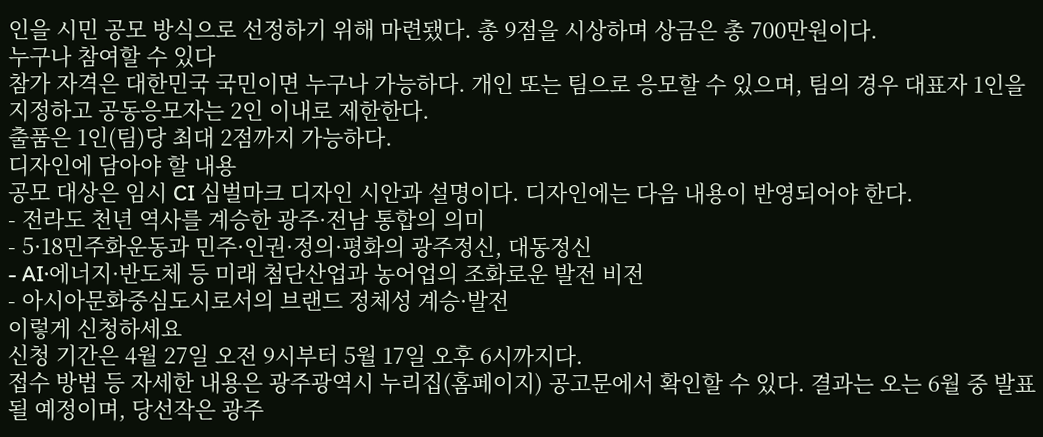인을 시민 공모 방식으로 선정하기 위해 마련됐다. 총 9점을 시상하며 상금은 총 700만원이다.
누구나 참여할 수 있다
참가 자격은 대한민국 국민이면 누구나 가능하다. 개인 또는 팀으로 응모할 수 있으며, 팀의 경우 대표자 1인을 지정하고 공동응모자는 2인 이내로 제한한다.
출품은 1인(팀)당 최대 2점까지 가능하다.
디자인에 담아야 할 내용
공모 대상은 임시 CI 심벌마크 디자인 시안과 설명이다. 디자인에는 다음 내용이 반영되어야 한다.
- 전라도 천년 역사를 계승한 광주·전남 통합의 의미
- 5·18민주화운동과 민주·인권·정의·평화의 광주정신, 대동정신
- AI·에너지·반도체 등 미래 첨단산업과 농어업의 조화로운 발전 비전
- 아시아문화중심도시로서의 브랜드 정체성 계승·발전
이렇게 신청하세요
신청 기간은 4월 27일 오전 9시부터 5월 17일 오후 6시까지다.
접수 방법 등 자세한 내용은 광주광역시 누리집(홈페이지) 공고문에서 확인할 수 있다. 결과는 오는 6월 중 발표될 예정이며, 당선작은 광주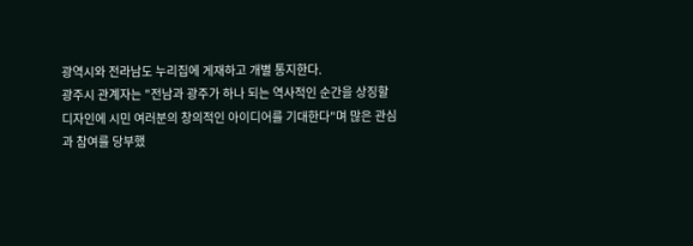광역시와 전라남도 누리집에 게재하고 개별 통지한다.
광주시 관계자는 "전남과 광주가 하나 되는 역사적인 순간을 상징할 디자인에 시민 여러분의 창의적인 아이디어를 기대한다"며 많은 관심과 참여를 당부했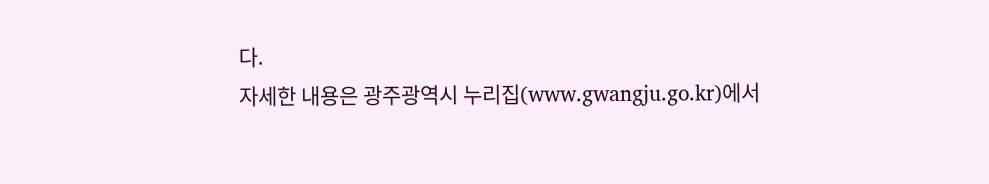다.
자세한 내용은 광주광역시 누리집(www.gwangju.go.kr)에서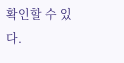확인할 수 있다.